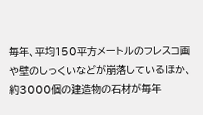毎年、平均150平方メートルのフレスコ画や壁のしっくいなどが崩落しているほか、約3000個の建造物の石材が毎年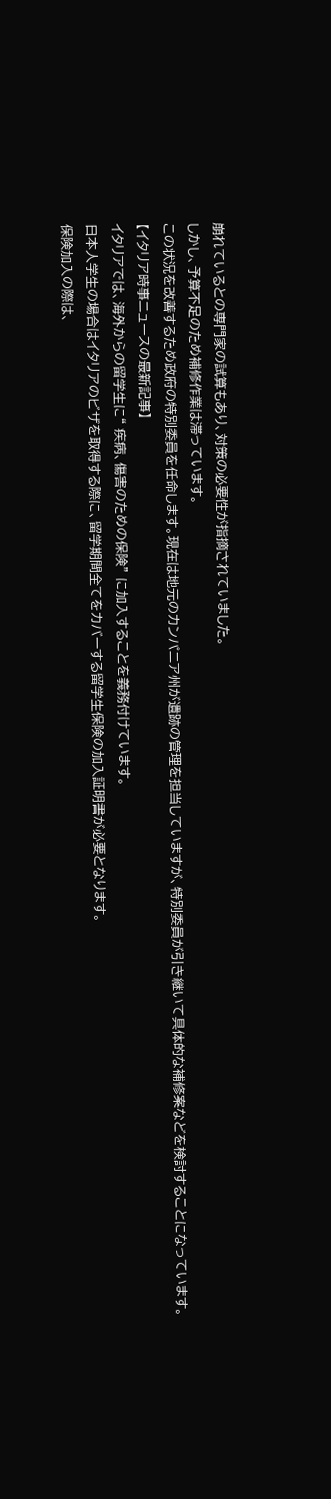崩れているとの専門家の試算もあり、対策の必要性が指摘されていました。
しかし、予算不足のため補修作業は滞っています。
この状況を改善するため政府の特別委員を任命します。現在は地元のカンパニア州が遺跡の管理を担当していますが、特別委員が引き継いて具体的な補修案などを検討することになっています。
【イタリア時事ニュースの最新記事】
イタリアでは、海外からの留学生に“ 疾病、傷害のための保険” に加入することを義務付けています。
日本人学生の場合はイタリアのビザを取得する際に、留学期間全てをカバーする留学生保険の加入証明書が必要となります。
保険加入の際は、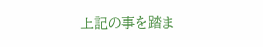上記の事を踏ま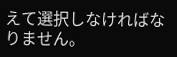えて選択しなければなりません。